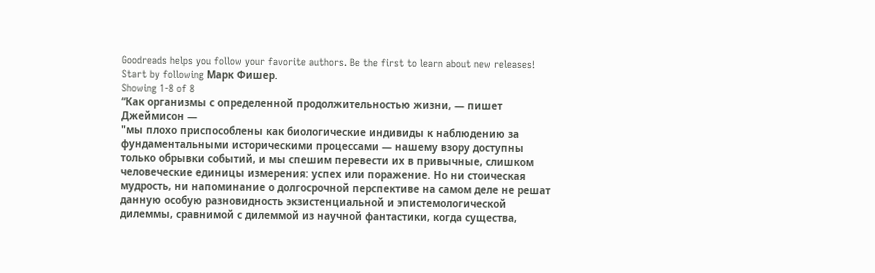Goodreads helps you follow your favorite authors. Be the first to learn about new releases!
Start by following Марк Фишер.
Showing 1-8 of 8
“Как организмы с определенной продолжительностью жизни, — пишет Джеймисон —
"мы плохо приспособлены как биологические индивиды к наблюдению за фундаментальными историческими процессами — нашему взору доступны только обрывки событий, и мы спешим перевести их в привычные, слишком человеческие единицы измерения: успех или поражение. Но ни стоическая мудрость, ни напоминание о долгосрочной перспективе на самом деле не решат данную особую разновидность экзистенциальной и эпистемологической дилеммы, сравнимой с дилеммой из научной фантастики, когда существа,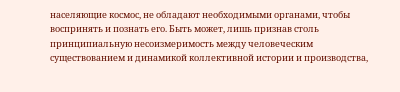населяющие космос, не обладают необходимыми органами, чтобы воспринять и познать его. Быть может, лишь признав столь принципиальную несоизмеримость между человеческим существованием и динамикой коллективной истории и производства,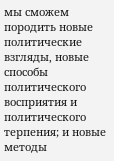мы сможем породить новые политические взгляды, новые способы политического восприятия и политического терпения; и новые методы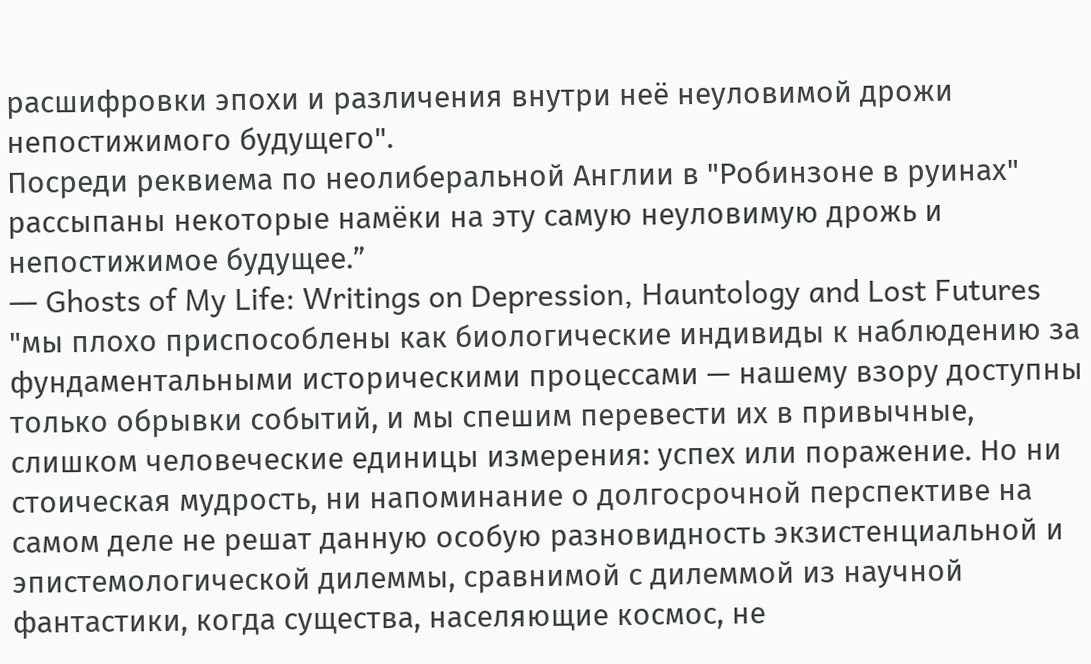расшифровки эпохи и различения внутри неё неуловимой дрожи непостижимого будущего".
Посреди реквиема по неолиберальной Англии в "Робинзоне в руинах" рассыпаны некоторые намёки на эту самую неуловимую дрожь и непостижимое будущее.”
― Ghosts of My Life: Writings on Depression, Hauntology and Lost Futures
"мы плохо приспособлены как биологические индивиды к наблюдению за фундаментальными историческими процессами — нашему взору доступны только обрывки событий, и мы спешим перевести их в привычные, слишком человеческие единицы измерения: успех или поражение. Но ни стоическая мудрость, ни напоминание о долгосрочной перспективе на самом деле не решат данную особую разновидность экзистенциальной и эпистемологической дилеммы, сравнимой с дилеммой из научной фантастики, когда существа, населяющие космос, не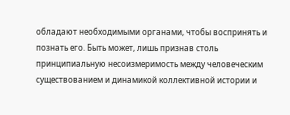обладают необходимыми органами, чтобы воспринять и познать его. Быть может, лишь признав столь принципиальную несоизмеримость между человеческим существованием и динамикой коллективной истории и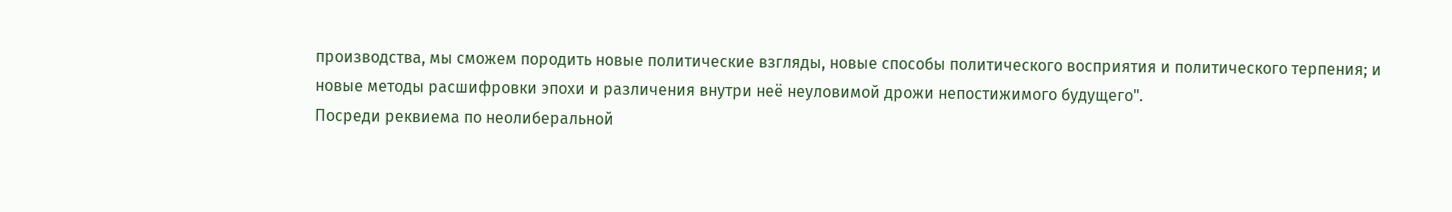производства, мы сможем породить новые политические взгляды, новые способы политического восприятия и политического терпения; и новые методы расшифровки эпохи и различения внутри неё неуловимой дрожи непостижимого будущего".
Посреди реквиема по неолиберальной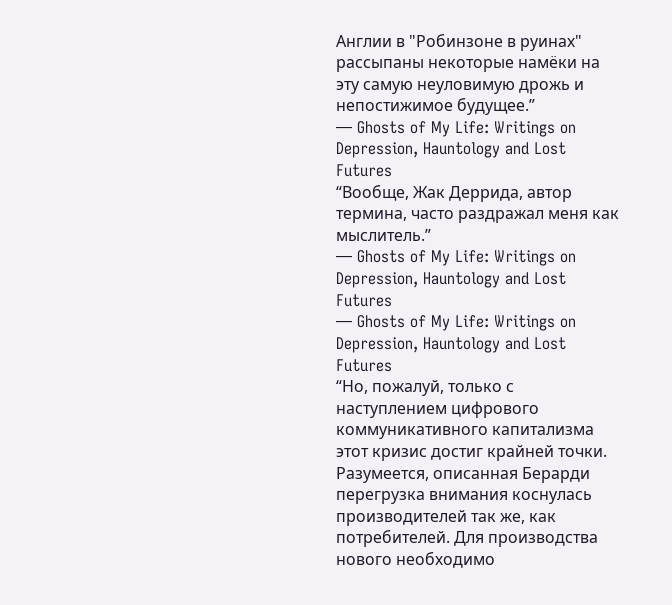Англии в "Робинзоне в руинах" рассыпаны некоторые намёки на эту самую неуловимую дрожь и непостижимое будущее.”
― Ghosts of My Life: Writings on Depression, Hauntology and Lost Futures
“Вообще, Жак Деррида, автор термина, часто раздражал меня как мыслитель.”
― Ghosts of My Life: Writings on Depression, Hauntology and Lost Futures
― Ghosts of My Life: Writings on Depression, Hauntology and Lost Futures
“Но, пожалуй, только с наступлением цифрового коммуникативного капитализма этот кризис достиг крайней точки. Разумеется, описанная Берарди перегрузка внимания коснулась производителей так же, как потребителей. Для производства нового необходимо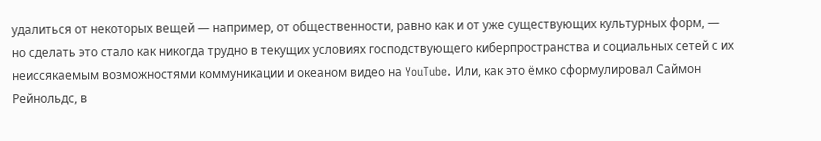удалиться от некоторых вещей — например, от общественности, равно как и от уже существующих культурных форм, — но сделать это стало как никогда трудно в текущих условиях господствующего киберпространства и социальных сетей с их неиссякаемым возможностями коммуникации и океаном видео на YouTube. Или, как это ёмко сформулировал Саймон Рейнольдс, в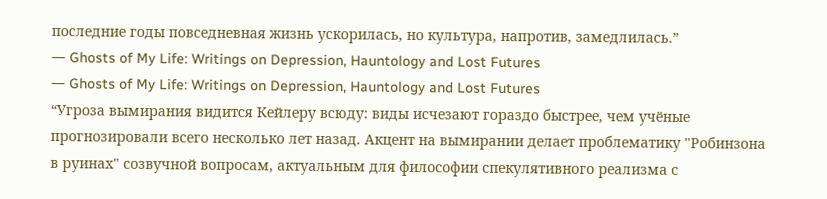последние годы повседневная жизнь ускорилась, но культура, напротив, замедлилась.”
― Ghosts of My Life: Writings on Depression, Hauntology and Lost Futures
― Ghosts of My Life: Writings on Depression, Hauntology and Lost Futures
“Угроза вымирания видится Кейлеру всюду: виды исчезают гораздо быстрее, чем учёные прогнозировали всего несколько лет назад. Акцент на вымирании делает проблематику "Робинзона в руинах" созвучной вопросам, актуальным для философии спекулятивного реализма с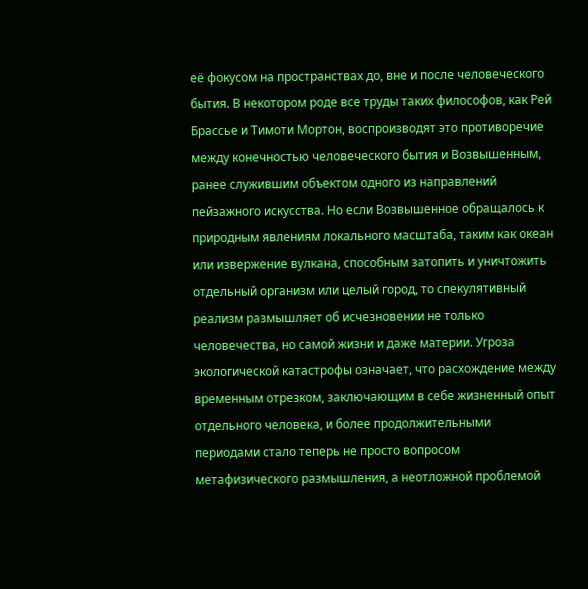её фокусом на пространствах до, вне и после человеческого бытия. В некотором роде все труды таких философов, как Рей Брассье и Тимоти Мортон, воспроизводят это противоречие между конечностью человеческого бытия и Возвышенным, ранее служившим объектом одного из направлений пейзажного искусства. Но если Возвышенное обращалось к природным явлениям локального масштаба, таким как океан или извержение вулкана, способным затопить и уничтожить отдельный организм или целый город, то спекулятивный реализм размышляет об исчезновении не только человечества, но самой жизни и даже материи. Угроза экологической катастрофы означает, что расхождение между временным отрезком, заключающим в себе жизненный опыт отдельного человека, и более продолжительными периодами стало теперь не просто вопросом метафизического размышления, а неотложной проблемой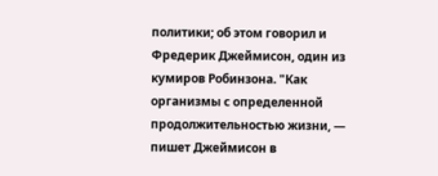политики; об этом говорил и Фредерик Джеймисон, один из кумиров Робинзона. "Как организмы с определенной продолжительностью жизни, — пишет Джеймисон в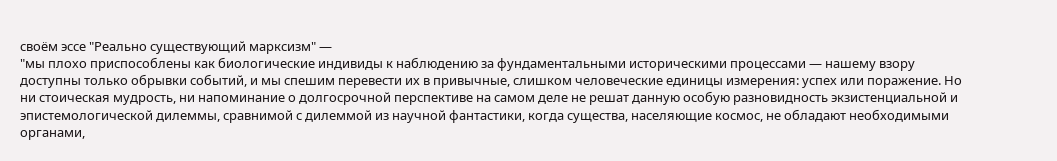своём эссе "Реально существующий марксизм" —
"мы плохо приспособлены как биологические индивиды к наблюдению за фундаментальными историческими процессами — нашему взору доступны только обрывки событий, и мы спешим перевести их в привычные, слишком человеческие единицы измерения: успех или поражение. Но ни стоическая мудрость, ни напоминание о долгосрочной перспективе на самом деле не решат данную особую разновидность экзистенциальной и эпистемологической дилеммы, сравнимой с дилеммой из научной фантастики, когда существа, населяющие космос, не обладают необходимыми органами,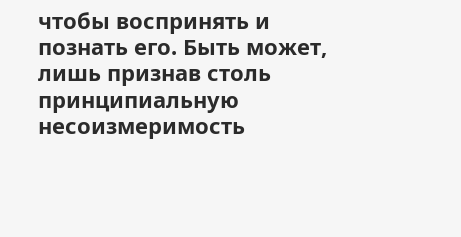чтобы воспринять и познать его. Быть может, лишь признав столь принципиальную несоизмеримость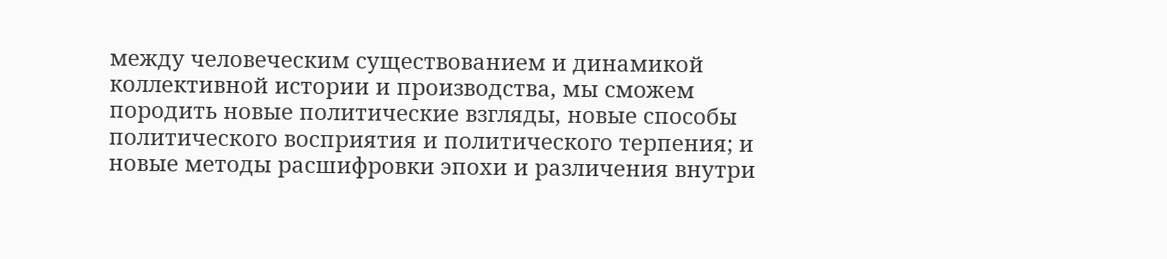между человеческим существованием и динамикой коллективной истории и производства, мы сможем породить новые политические взгляды, новые способы политического восприятия и политического терпения; и новые методы расшифровки эпохи и различения внутри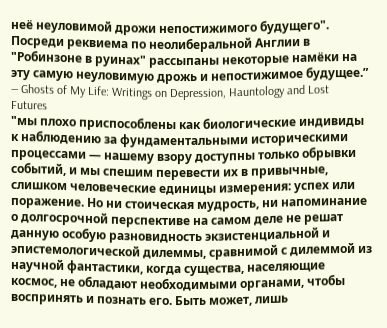неё неуловимой дрожи непостижимого будущего".
Посреди реквиема по неолиберальной Англии в "Робинзоне в руинах" рассыпаны некоторые намёки на эту самую неуловимую дрожь и непостижимое будущее.”
― Ghosts of My Life: Writings on Depression, Hauntology and Lost Futures
"мы плохо приспособлены как биологические индивиды к наблюдению за фундаментальными историческими процессами — нашему взору доступны только обрывки событий, и мы спешим перевести их в привычные, слишком человеческие единицы измерения: успех или поражение. Но ни стоическая мудрость, ни напоминание о долгосрочной перспективе на самом деле не решат данную особую разновидность экзистенциальной и эпистемологической дилеммы, сравнимой с дилеммой из научной фантастики, когда существа, населяющие космос, не обладают необходимыми органами, чтобы воспринять и познать его. Быть может, лишь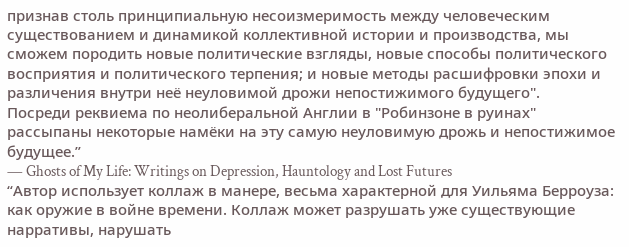признав столь принципиальную несоизмеримость между человеческим существованием и динамикой коллективной истории и производства, мы сможем породить новые политические взгляды, новые способы политического восприятия и политического терпения; и новые методы расшифровки эпохи и различения внутри неё неуловимой дрожи непостижимого будущего".
Посреди реквиема по неолиберальной Англии в "Робинзоне в руинах" рассыпаны некоторые намёки на эту самую неуловимую дрожь и непостижимое будущее.”
― Ghosts of My Life: Writings on Depression, Hauntology and Lost Futures
“Автор использует коллаж в манере, весьма характерной для Уильяма Берроуза: как оружие в войне времени. Коллаж может разрушать уже существующие нарративы, нарушать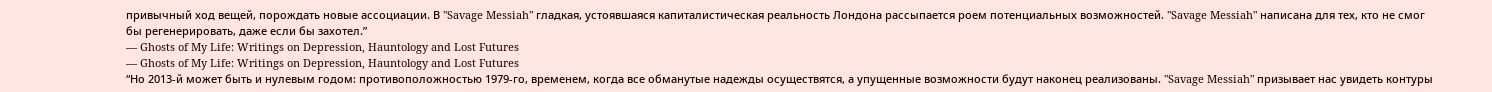привычный ход вещей, порождать новые ассоциации. В "Savage Messiah" гладкая, устоявшаяся капиталистическая реальность Лондона рассыпается роем потенциальных возможностей. "Savage Messiah" написана для тех, кто не смог бы регенерировать, даже если бы захотел.”
― Ghosts of My Life: Writings on Depression, Hauntology and Lost Futures
― Ghosts of My Life: Writings on Depression, Hauntology and Lost Futures
“Но 2013-й может быть и нулевым годом: противоположностью 1979-го, временем, когда все обманутые надежды осуществятся, а упущенные возможности будут наконец реализованы. "Savage Messiah" призывает нас увидеть контуры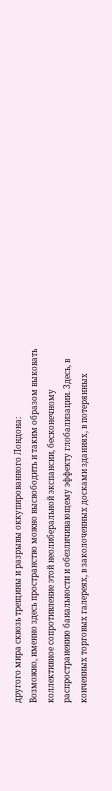другого мира сквозь трещины и разрывы оккупированного Лондона:
Возможно, именно здесь пространство можно высвободить и таким образом выковать коллективное сопротивление этой неолиберальной экспансии, бесконечному распространению банальности и обезличивающему эффекту глобализации. Здесь, в конченных торговых галереях, в заколоченных досками зданиях, в потерянных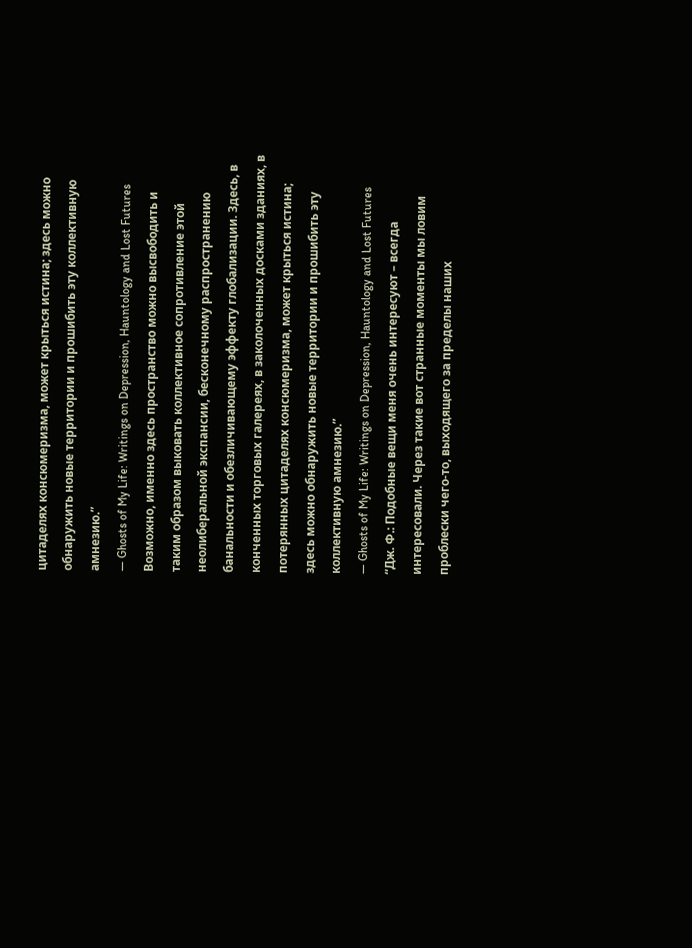цитаделях консюмеризма, может крыться истина; здесь можно обнаружить новые территории и прошибить эту коллективную амнезию.”
― Ghosts of My Life: Writings on Depression, Hauntology and Lost Futures
Возможно, именно здесь пространство можно высвободить и таким образом выковать коллективное сопротивление этой неолиберальной экспансии, бесконечному распространению банальности и обезличивающему эффекту глобализации. Здесь, в конченных торговых галереях, в заколоченных досками зданиях, в потерянных цитаделях консюмеризма, может крыться истина; здесь можно обнаружить новые территории и прошибить эту коллективную амнезию.”
― Ghosts of My Life: Writings on Depression, Hauntology and Lost Futures
“Дж. Ф.: Подобные вещи меня очень интересуют – всегда интересовали. Через такие вот странные моменты мы ловим проблески чего-то, выходящего за пределы наших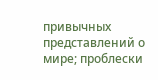привычных представлений о мире; проблески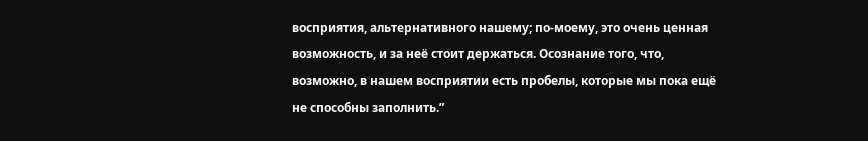восприятия, альтернативного нашему; по-моему, это очень ценная возможность, и за неё стоит держаться. Осознание того, что, возможно, в нашем восприятии есть пробелы, которые мы пока ещё не способны заполнить.”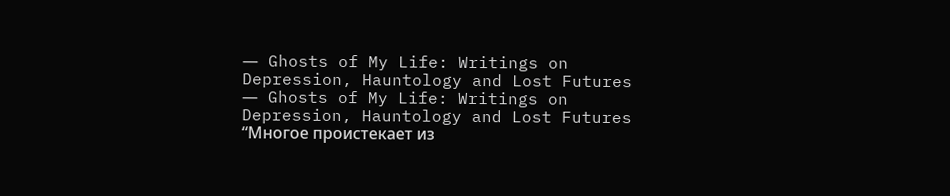― Ghosts of My Life: Writings on Depression, Hauntology and Lost Futures
― Ghosts of My Life: Writings on Depression, Hauntology and Lost Futures
“Многое проистекает из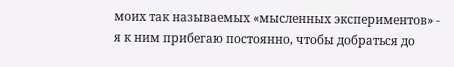моих так называемых «мысленных экспериментов» - я к ним прибегаю постоянно, чтобы добраться до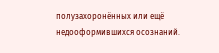полузахоронённых или ещё недооформившихся осознаний.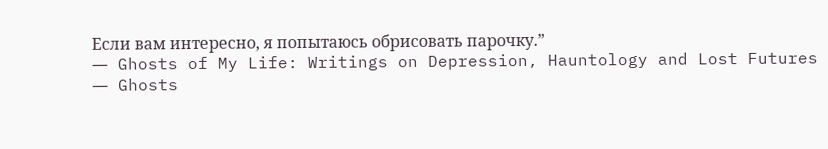Если вам интересно, я попытаюсь обрисовать парочку.”
― Ghosts of My Life: Writings on Depression, Hauntology and Lost Futures
― Ghosts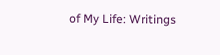of My Life: Writings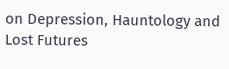on Depression, Hauntology and Lost Futures